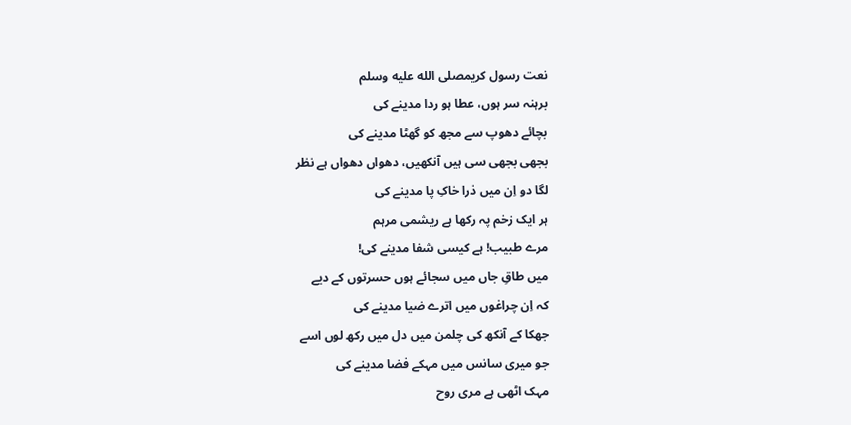نعت رسول كريمصلى الله عليه وسلم
برہنہ سر ہوں، عطا ہو ردا مدینے کی
بچائے دھوپ سے مجھ کو گھٹا مدینے کی
بجھی بجھی سی ہیں آنکھیں، دھواں دھواں ہے نظر
لگا دو اِن میں ذرا خاکِ پا مدینے کی
ہر ایک زخم پہ رکھا ہے ریشمی مرہم
مرے طبیب! ہے کیسی شفا مدینے کی!
میں طاقِ جاں میں سجائے ہوں حسرتوں کے دیے
کہ اِن چراغوں میں اترے ضیا مدینے کی
جھکا کے آنکھ کی چلمن میں دل میں رکھ لوں اسے
جو میری سانس میں مہکے فضا مدینے کی
مہک اٹھی ہے مری روح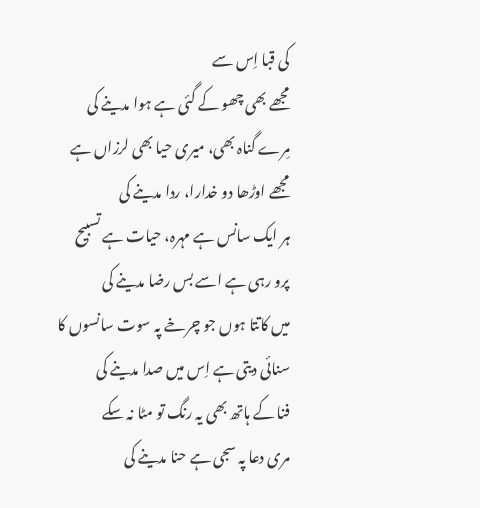کی قبا اِس سے
مجھے بھی چھو کے گئی ہے ہوا مدینے کی
مِرے گناہ بھی، میری حیا بھی لرزاں ہے
مجھے اوڑھا دو خدارا، ردا مدینے کی
ہر ایک سانس ہے مہرہ، حیات ہے تسبیح
پرو رہی ہے اسے بس رضا مدینے کی
میں کاتتا ہوں جو چرخے پہ سوت سانسوں کا
سنائی دیتی ہے اِس میں صدا مدینے کی
فنا کے ہاتھ بھی یہ رنگ تو مٹا نہ سکے
مری دعا پہ سجی ہے حنا مدینے کی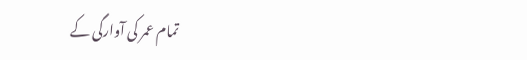تمام عمر کی آوارگی کے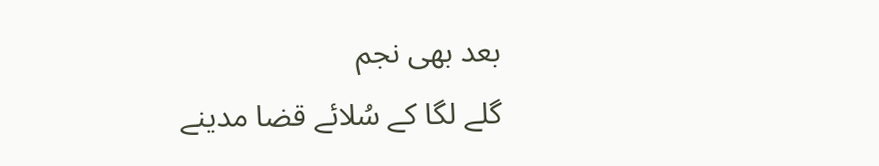بعد بھی نجم
گلے لگا کے سُلائے قضا مدینے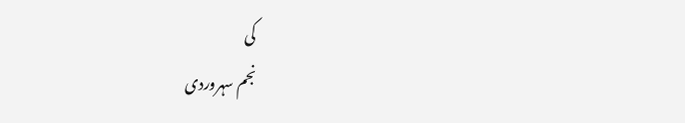کی
نجم سہروردی